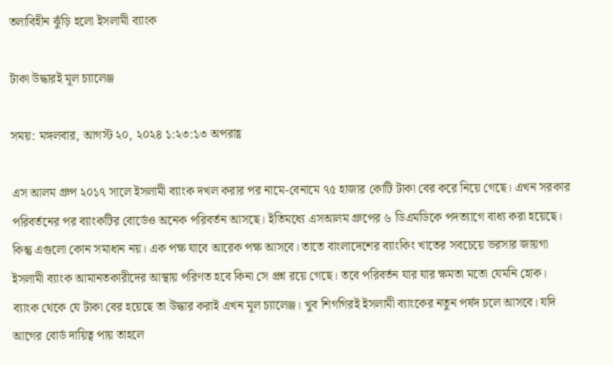তলাবিহীন ঝুঁড়ি হলো ইসলামী ব্যাংক

টাকা উদ্ধারই মূল চ্যালেঞ্জ

সময়: মঙ্গলবার, আগস্ট ২০, ২০২৪ ১:২৩:১৩ অপরাহ্ণ

এস আলম গ্রুপ ২০১৭ সালে ইসলামী ব্যাংক দখল করার পর নামে-বেনামে ৭৫ হাজার কোটি টাকা বের করে নিয়ে গেছে। এখন সরকার পরিবর্তনের পর ব্যাংকটির বোর্ডেও অনেক পরিবর্তন আসছে। ইতিমধ্যে এসআলম গ্রুপের ৬ ডিএমডিকে পদত্যাগে বাধ্য করা হয়েছে। কিন্তু এগুলো কোন সমাধান নয়। এক পক্ষ যাবে আরেক পক্ষ আসবে। তাতে বাংলাদেশের ব্যাংকিং খাতের সবচেয়ে ভরসার জায়গা ইসলামী ব্যাংক আমানতকারীদের আস্থায় পরিণত হবে কিনা সে প্রশ্ন রয়ে গেছে। তবে পরিবর্তন যার যার ক্ষমতা মতো যেমনি হোক। ব্যাংক থেকে যে টাকা বের হয়েছে তা উদ্ধার করাই এখন মূল চ্যালেঞ্জ। খুব শিগগিরই ইসলামী ব্যাংকের নতুন পর্ষদ চলে আসবে। যদি আগের বোর্ড দায়িত্ব পায় তাহলে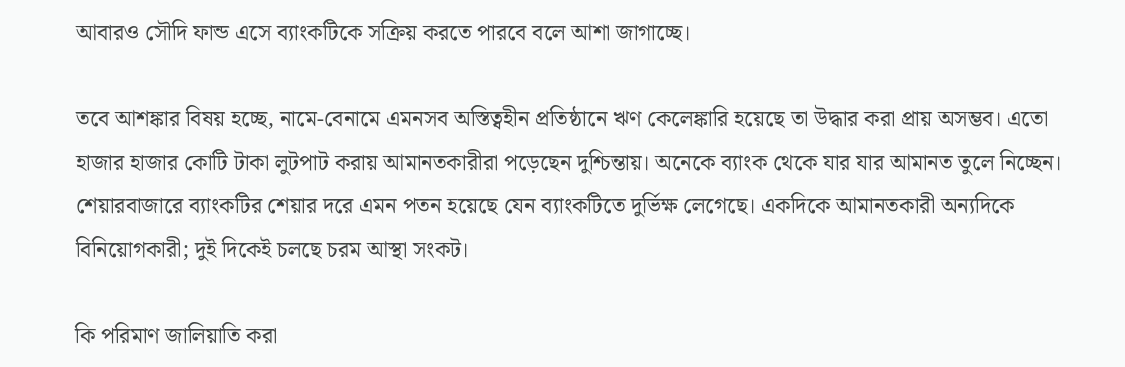আবারও সৌদি ফান্ড এসে ব্যাংকটিকে সক্রিয় করতে পারবে বলে আশা জাগাচ্ছে।

তবে আশঙ্কার বিষয় হচ্ছে, নামে-বেনামে এমনসব অস্তিত্বহীন প্রতিষ্ঠানে ঋণ কেলেঙ্কারি হয়েছে তা উদ্ধার করা প্রায় অসম্ভব। এতো হাজার হাজার কোটি টাকা লুটপাট করায় আমানতকারীরা পড়েছেন দুশ্চিন্তায়। অনেকে ব্যাংক থেকে যার যার আমানত তুলে নিচ্ছেন। শেয়ারবাজারে ব্যাংকটির শেয়ার দরে এমন পতন হয়েছে যেন ব্যাংকটিতে দুর্ভিক্ষ লেগেছে। একদিকে আমানতকারী অন্যদিকে বিনিয়োগকারী; দুই দিকেই চলছে চরম আস্থা সংকট।

কি পরিমাণ জালিয়াতি করা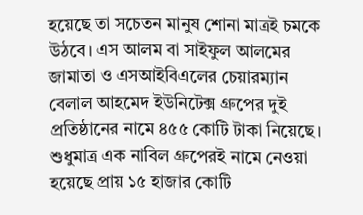হয়েছে তা সচেতন মানুষ শোনা মাত্রই চমকে উঠবে। এস আলম বা সাইফুল আলমের জামাতা ও এসআইবিএলের চেয়ারম্যান বেলাল আহমেদ ইউনিটেক্স গ্রুপের দুই প্রতিষ্ঠানের নামে ৪৫৫ কোটি টাকা নিয়েছে। শুধুমাত্র এক নাবিল গ্রুপেরই নামে নেওয়া হয়েছে প্রায় ১৫ হাজার কোটি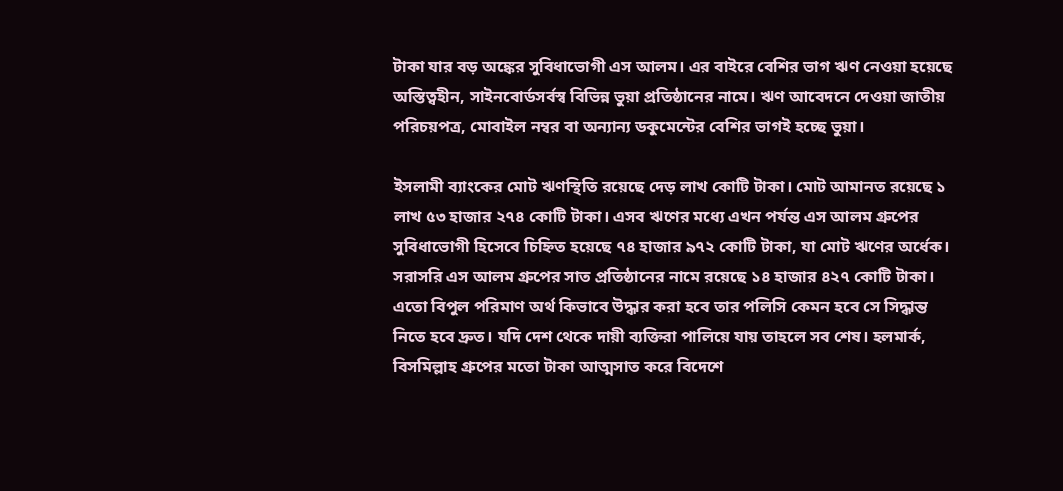টাকা যার বড় অঙ্কের সুবিধাভোগী এস আলম। এর বাইরে বেশির ভাগ ঋণ নেওয়া হয়েছে অস্তিত্বহীন, সাইনবোর্ডসর্বস্ব বিভিন্ন ভুয়া প্রতিষ্ঠানের নামে। ঋণ আবেদনে দেওয়া জাতীয় পরিচয়পত্র, মোবাইল নম্বর বা অন্যান্য ডকুমেন্টের বেশির ভাগই হচ্ছে ভুয়া।

ইসলামী ব্যাংকের মোট ঋণস্থিতি রয়েছে দেড় লাখ কোটি টাকা। মোট আমানত রয়েছে ১ লাখ ৫৩ হাজার ২৭৪ কোটি টাকা। এসব ঋণের মধ্যে এখন পর্যন্ত এস আলম গ্রুপের সুবিধাভোগী হিসেবে চিহ্নিত হয়েছে ৭৪ হাজার ৯৭২ কোটি টাকা, যা মোট ঋণের অর্ধেক। সরাসরি এস আলম গ্রুপের সাত প্রতিষ্ঠানের নামে রয়েছে ১৪ হাজার ৪২৭ কোটি টাকা। এতো বিপুল পরিমাণ অর্থ কিভাবে উদ্ধার করা হবে তার পলিসি কেমন হবে সে সিদ্ধান্ত নিতে হবে দ্রুত। যদি দেশ থেকে দায়ী ব্যক্তিরা পালিয়ে যায় তাহলে সব শেষ। হলমার্ক, বিসমিল্লাহ গ্রুপের মতো টাকা আত্মসাত করে বিদেশে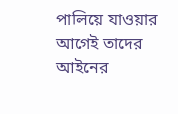পালিয়ে যাওয়ার আগেই তাদের আইনের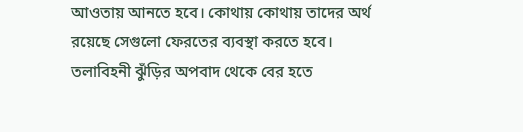আওতায় আনতে হবে। কোথায় কোথায় তাদের অর্থ রয়েছে সেগুলো ফেরতের ব্যবস্থা করতে হবে। তলাবিহনী ঝুঁড়ির অপবাদ থেকে বের হতে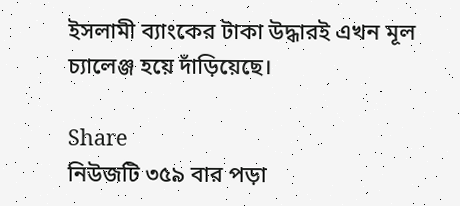ইসলামী ব্যাংকের টাকা উদ্ধারই এখন মূল চ্যালেঞ্জ হয়ে দাঁড়িয়েছে।

Share
নিউজটি ৩৫৯ বার পড়া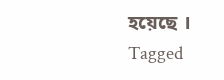হয়েছে ।
Tagged